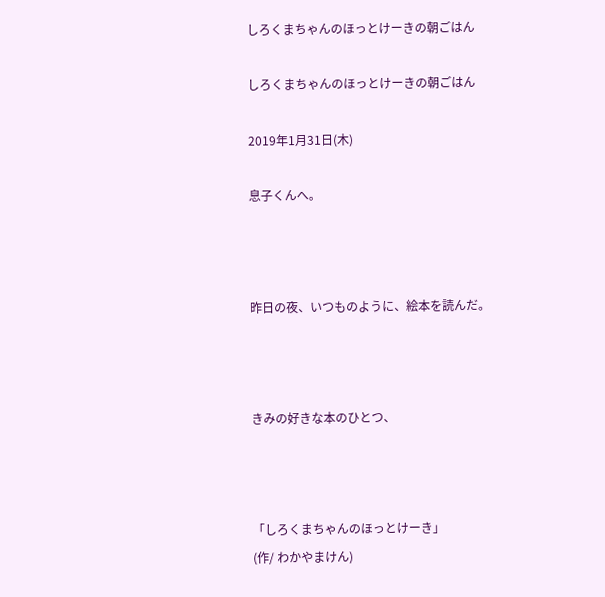しろくまちゃんのほっとけーきの朝ごはん

しろくまちゃんのほっとけーきの朝ごはん

2019年1月31日(木)

息子くんへ。



昨日の夜、いつものように、絵本を読んだ。



きみの好きな本のひとつ、



「しろくまちゃんのほっとけーき」
(作/ わかやまけん)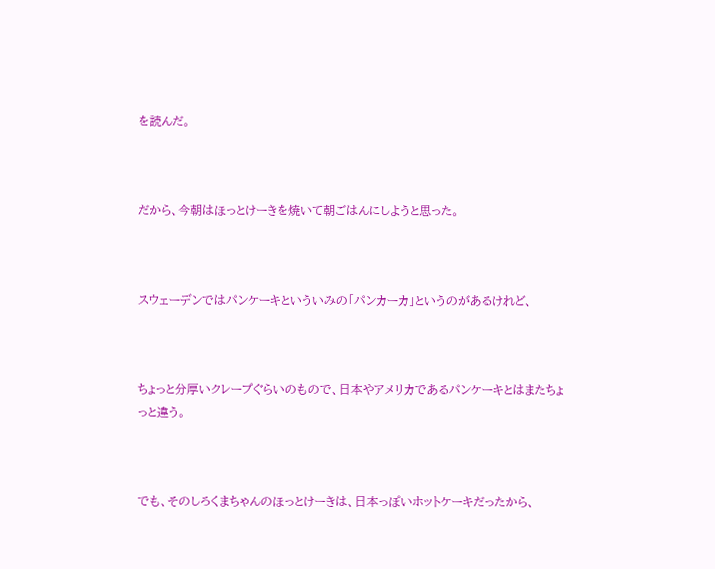を読んだ。



だから、今朝はほっとけーきを焼いて朝ごはんにしようと思った。



スウェーデンではパンケーキといういみの「パンカーカ」というのがあるけれど、



ちょっと分厚いクレープぐらいのもので、日本やアメリカであるパンケーキとはまたちょっと違う。



でも、そのしろくまちゃんのほっとけーきは、日本っぽいホットケーキだったから、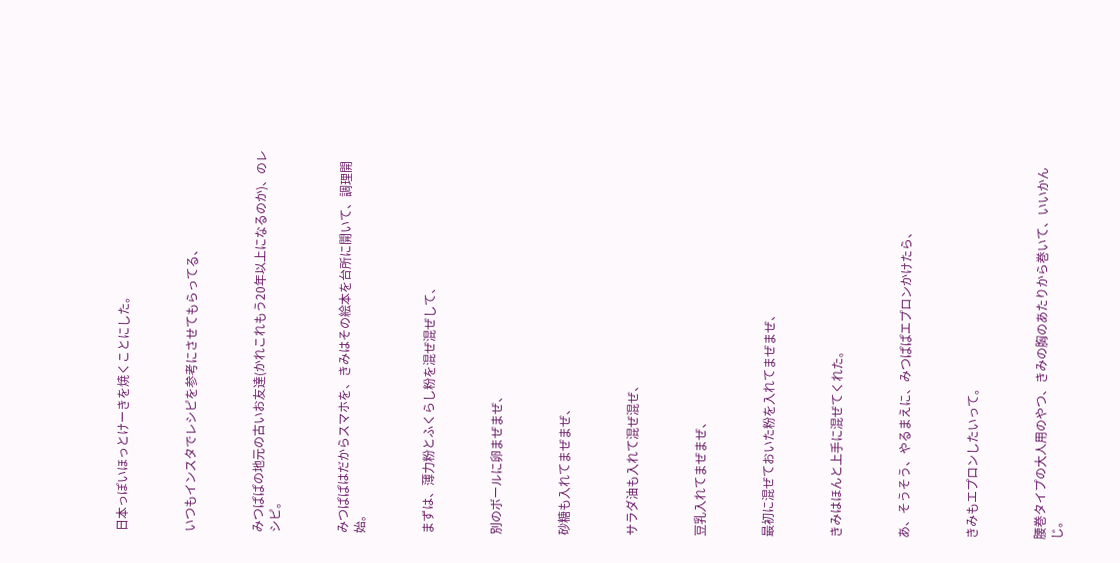日本っぽいほっとけーきを焼くことにした。



いつもインスタでレシピを参考にさせてもらってる、



みつぱぱの地元の古いお友達(かれこれもう20年以上になるのか)、のレシピ。



みつぱぱはだからスマホを、きみはその絵本を台所に開いて、調理開始。



まずは、薄力粉とふくらし粉を混ぜ混ぜして、



別のボールに卵まぜまぜ、



砂糖も入れてまぜまぜ、



サラダ油も入れて混ぜ混ぜ、



豆乳入れてまぜまぜ、



最初に混ぜておいた粉を入れてまぜまぜ、



きみはほんと上手に混ぜてくれた。



あ、そうそう、やるまえに、みつぱぱエプロンかけたら、



きみもエプロンしたいって。



腰巻タイプの大人用のやつ、きみの胸のあたりから巻いて、いいかんじ。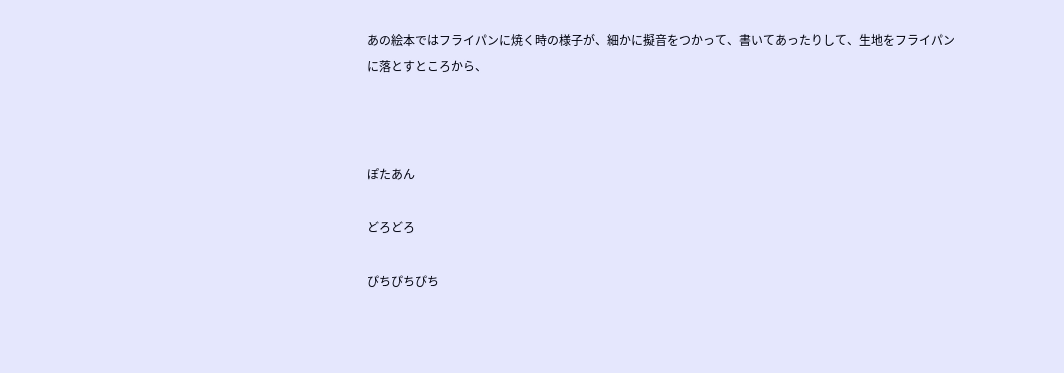あの絵本ではフライパンに焼く時の様子が、細かに擬音をつかって、書いてあったりして、生地をフライパンに落とすところから、



ぽたあん

どろどろ

ぴちぴちぴち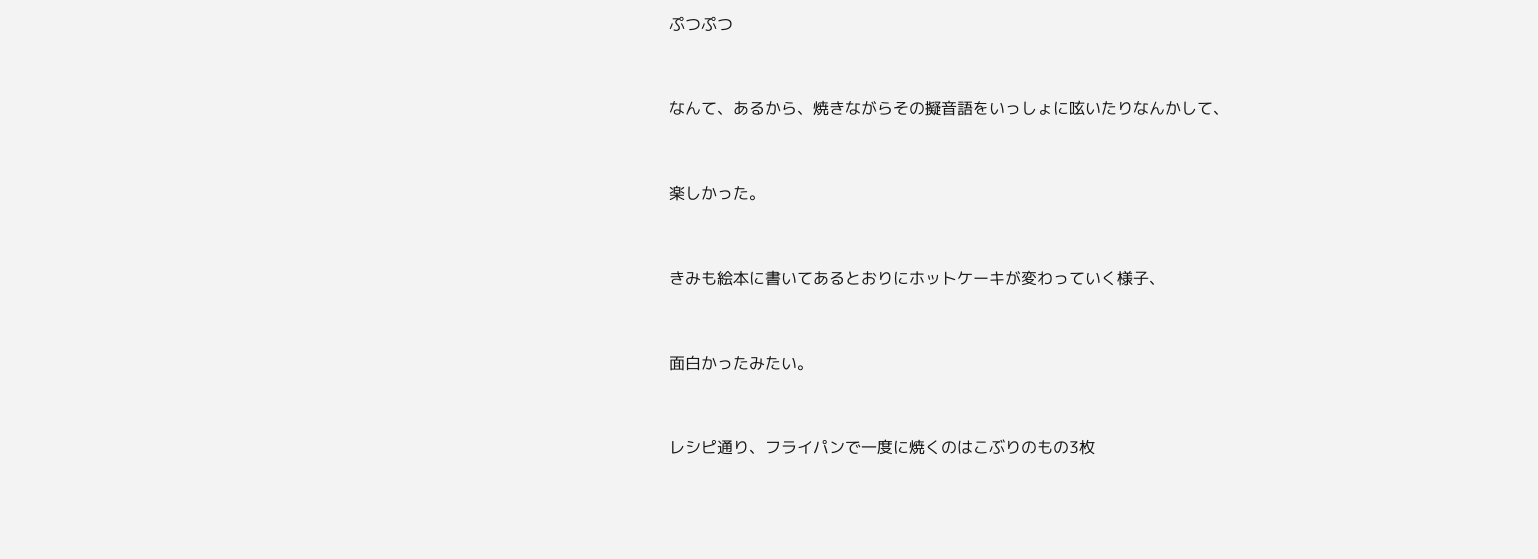ぷつぷつ



なんて、あるから、焼きながらその擬音語をいっしょに呟いたりなんかして、



楽しかった。



きみも絵本に書いてあるとおりにホットケーキが変わっていく様子、



面白かったみたい。



レシピ通り、フライパンで一度に焼くのはこぶりのもの3枚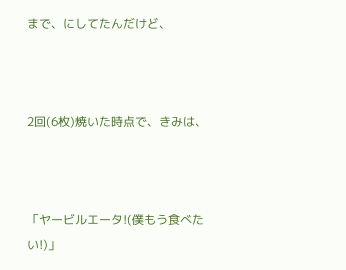まで、にしてたんだけど、



2回(6枚)焼いた時点で、きみは、



「ヤービルエータ!(僕もう食べたい!)」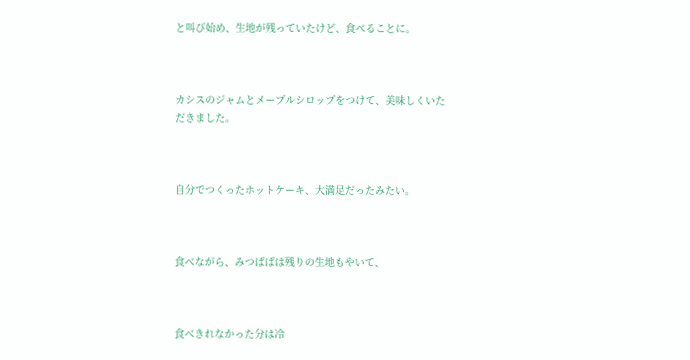と叫び始め、生地が残っていたけど、食べることに。



カシスのジャムとメープルシロップをつけて、美味しくいただきました。



自分でつくったホットケーキ、大満足だったみたい。



食べながら、みつぱぱは残りの生地もやいて、



食べきれなかった分は冷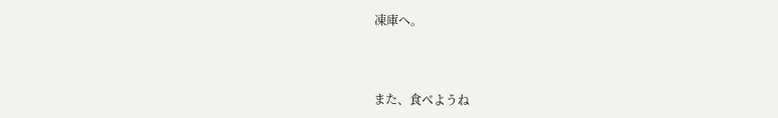凍庫へ。



また、食べようね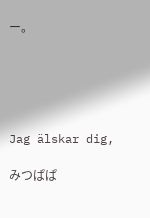ー。





Jag älskar dig,

みつぱぱ